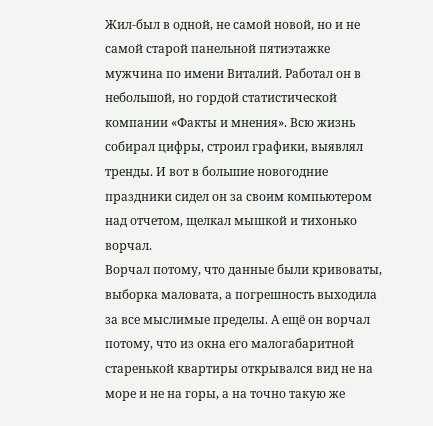Жил-был в одной, не самой новой, но и не самой старой панельной пятиэтажке мужчина по имени Виталий. Работал он в небольшой, но гордой статистической компании «Факты и мнения». Всю жизнь собирал цифры, строил графики, выявлял тренды. И вот в большие новогодние праздники сидел он за своим компьютером над отчетом, щелкал мышкой и тихонько ворчал.
Ворчал потому, что данные были кривоваты, выборка маловата, а погрешность выходила за все мыслимые пределы. А ещё он ворчал потому, что из окна его малогабаритной старенькой квартиры открывался вид не на море и не на горы, а на точно такую же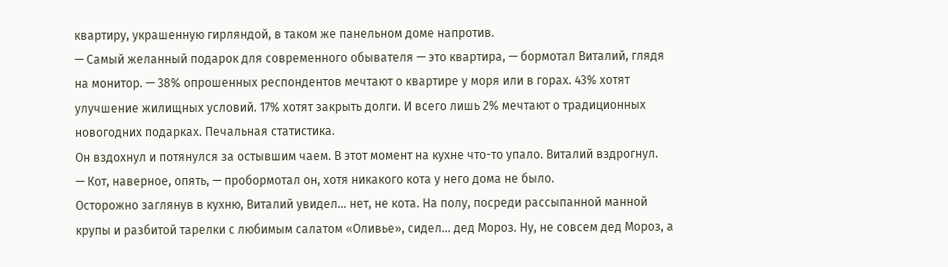квартиру, украшенную гирляндой, в таком же панельном доме напротив.
— Самый желанный подарок для современного обывателя — это квартира, — бормотал Виталий, глядя на монитор. — 38% опрошенных респондентов мечтают о квартире у моря или в горах. 43% хотят улучшение жилищных условий. 17% хотят закрыть долги. И всего лишь 2% мечтают о традиционных новогодних подарках. Печальная статистика.
Он вздохнул и потянулся за остывшим чаем. В этот момент на кухне что-то упало. Виталий вздрогнул.
— Кот, наверное, опять, — пробормотал он, хотя никакого кота у него дома не было.
Осторожно заглянув в кухню, Виталий увидел… нет, не кота. На полу, посреди рассыпанной манной крупы и разбитой тарелки с любимым салатом «Оливье», сидел… дед Мороз. Ну, не совсем дед Мороз, а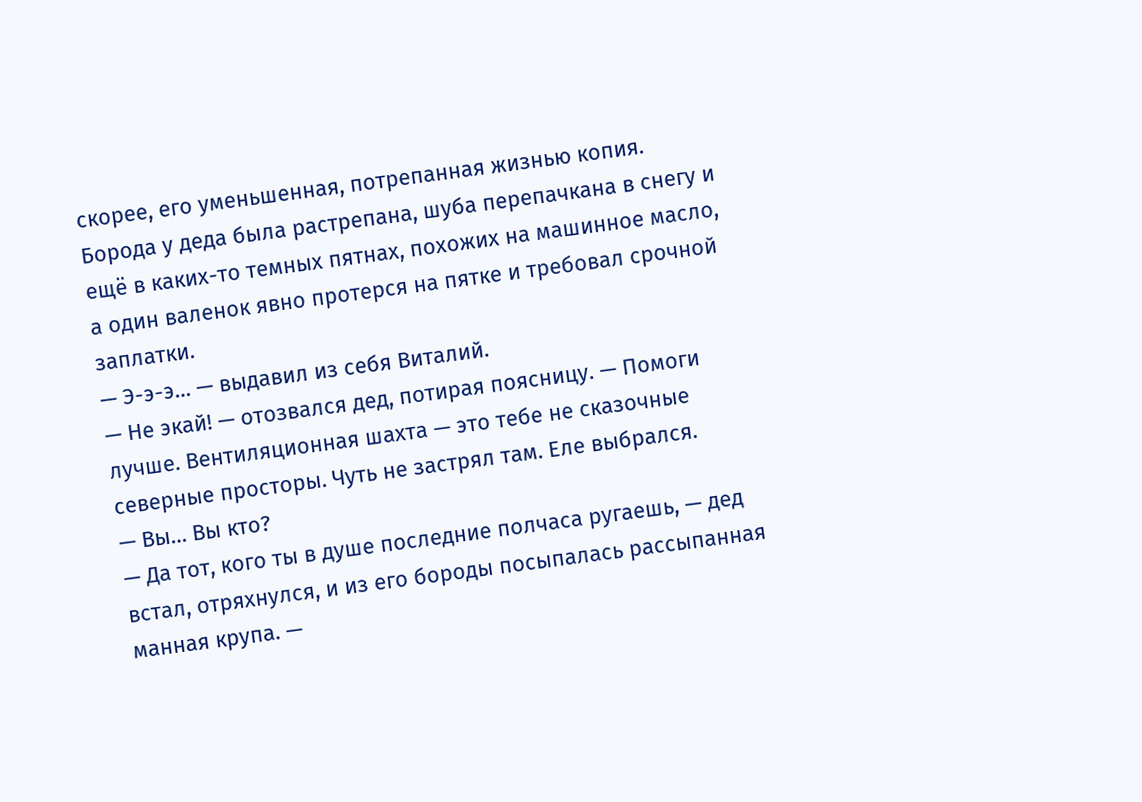скорее, его уменьшенная, потрепанная жизнью копия. Борода у деда была растрепана, шуба перепачкана в снегу и ещё в каких-то темных пятнах, похожих на машинное масло, а один валенок явно протерся на пятке и требовал срочной заплатки.
— Э-э-э… — выдавил из себя Виталий.
— Не экай! — отозвался дед, потирая поясницу. — Помоги лучше. Вентиляционная шахта — это тебе не сказочные северные просторы. Чуть не застрял там. Еле выбрался.
— Вы… Вы кто?
— Да тот, кого ты в душе последние полчаса ругаешь, — дед встал, отряхнулся, и из его бороды посыпалась рассыпанная манная крупа. —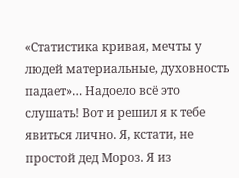«Статистика кривая, мечты у людей материальные, духовность падает»… Надоело всё это слушать! Вот и решил я к тебе явиться лично. Я, кстати, не простой дед Мороз. Я из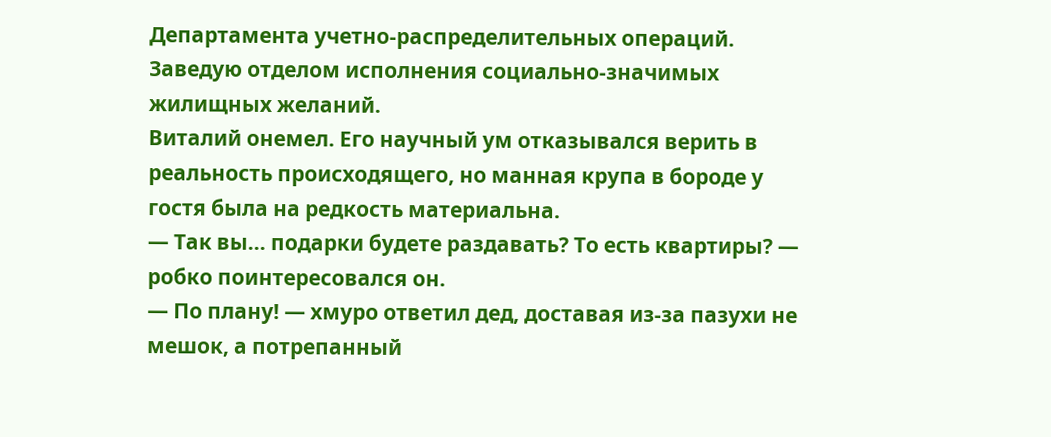Департамента учетно-распределительных операций. Заведую отделом исполнения социально-значимых жилищных желаний.
Виталий онемел. Его научный ум отказывался верить в реальность происходящего, но манная крупа в бороде у гостя была на редкость материальна.
— Так вы… подарки будете раздавать? То есть квартиры? — робко поинтересовался он.
— По плану! — хмуро ответил дед, доставая из-за пазухи не мешок, а потрепанный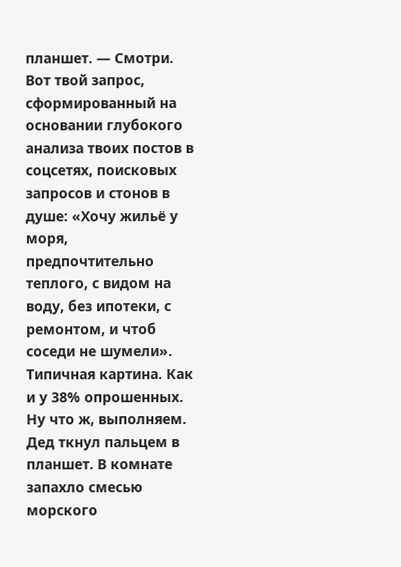планшет. — Смотри. Вот твой запрос, сформированный на основании глубокого анализа твоих постов в соцсетях, поисковых запросов и стонов в душе: «Хочу жильё у моря, предпочтительно теплого, с видом на воду, без ипотеки, с ремонтом, и чтоб соседи не шумели». Типичная картина. Как и у 38% опрошенных. Ну что ж, выполняем.
Дед ткнул пальцем в планшет. В комнате запахло смесью морского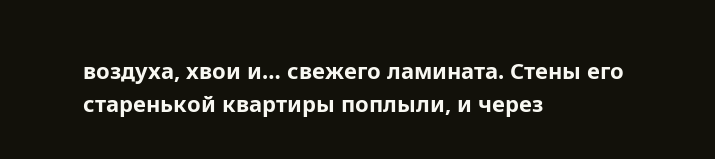воздуха, хвои и… свежего ламината. Стены его старенькой квартиры поплыли, и через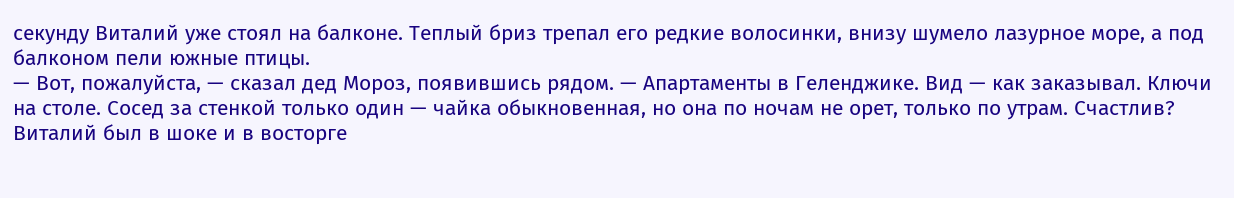секунду Виталий уже стоял на балконе. Теплый бриз трепал его редкие волосинки, внизу шумело лазурное море, а под балконом пели южные птицы.
— Вот, пожалуйста, — сказал дед Мороз, появившись рядом. — Апартаменты в Геленджике. Вид — как заказывал. Ключи на столе. Сосед за стенкой только один — чайка обыкновенная, но она по ночам не орет, только по утрам. Счастлив?
Виталий был в шоке и в восторге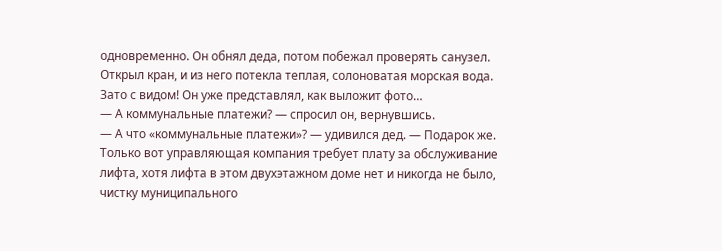одновременно. Он обнял деда, потом побежал проверять санузел. Открыл кран, и из него потекла теплая, солоноватая морская вода. Зато с видом! Он уже представлял, как выложит фото…
— А коммунальные платежи? — спросил он, вернувшись.
— А что «коммунальные платежи»? — удивился дед. — Подарок же. Только вот управляющая компания требует плату за обслуживание лифта, хотя лифта в этом двухэтажном доме нет и никогда не было, чистку муниципального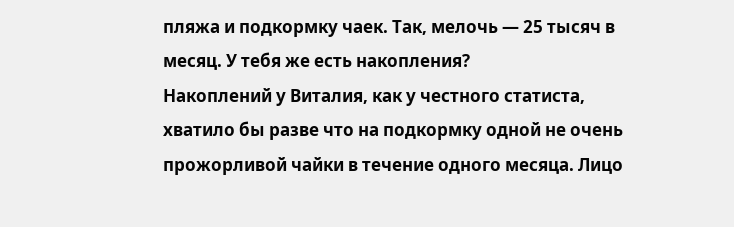пляжа и подкормку чаек. Так, мелочь — 25 тысяч в месяц. У тебя же есть накопления?
Накоплений у Виталия, как у честного статиста, хватило бы разве что на подкормку одной не очень прожорливой чайки в течение одного месяца. Лицо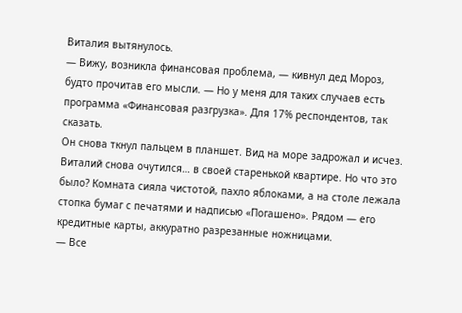Виталия вытянулось.
— Вижу, возникла финансовая проблема, — кивнул дед Мороз, будто прочитав его мысли. — Но у меня для таких случаев есть программа «Финансовая разгрузка». Для 17% респондентов, так сказать.
Он снова ткнул пальцем в планшет. Вид на море задрожал и исчез. Виталий снова очутился… в своей старенькой квартире. Но что это было? Комната сияла чистотой, пахло яблоками, а на столе лежала стопка бумаг с печатями и надписью «Погашено». Рядом — его кредитные карты, аккуратно разрезанные ножницами.
— Все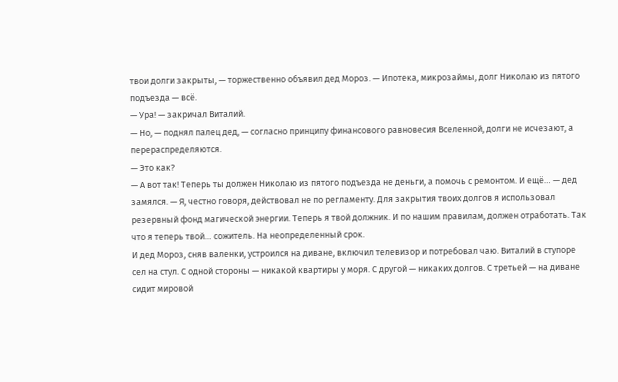твои долги закрыты, — торжественно объявил дед Мороз. — Ипотека, микрозаймы, долг Николаю из пятого подъезда — всё.
— Ура! — закричал Виталий.
— Но, — поднял палец дед, — согласно принципу финансового равновесия Вселенной, долги не исчезают, а перераспределяются.
— Это как?
— А вот так! Теперь ты должен Николаю из пятого подъезда не деньги, а помочь с ремонтом. И ещё… — дед замялся. — Я, честно говоря, действовал не по регламенту. Для закрытия твоих долгов я использовал резервный фонд магической энергии. Теперь я твой должник. И по нашим правилам, должен отработать. Так что я теперь твой… сожитель. На неопределенный срок.
И дед Мороз, сняв валенки, устроился на диване, включил телевизор и потребовал чаю. Виталий в ступоре сел на стул. С одной стороны — никакой квартиры у моря. С другой — никаких долгов. С третьей — на диване сидит мировой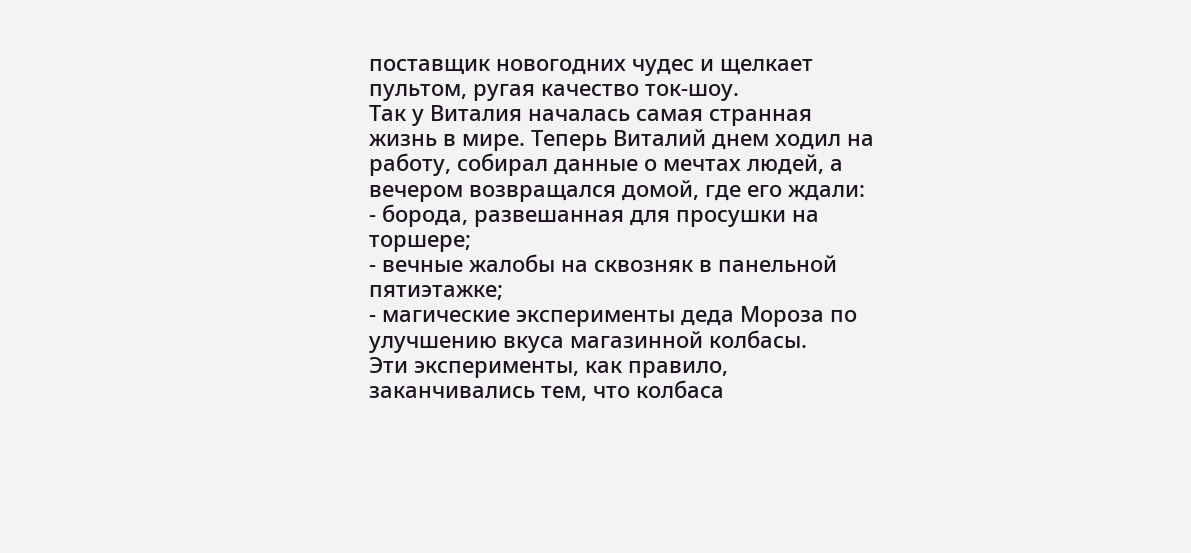поставщик новогодних чудес и щелкает пультом, ругая качество ток-шоу.
Так у Виталия началась самая странная жизнь в мире. Теперь Виталий днем ходил на работу, собирал данные о мечтах людей, а вечером возвращался домой, где его ждали:
- борода, развешанная для просушки на торшере;
- вечные жалобы на сквозняк в панельной пятиэтажке;
- магические эксперименты деда Мороза по улучшению вкуса магазинной колбасы.
Эти эксперименты, как правило, заканчивались тем, что колбаса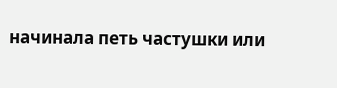начинала петь частушки или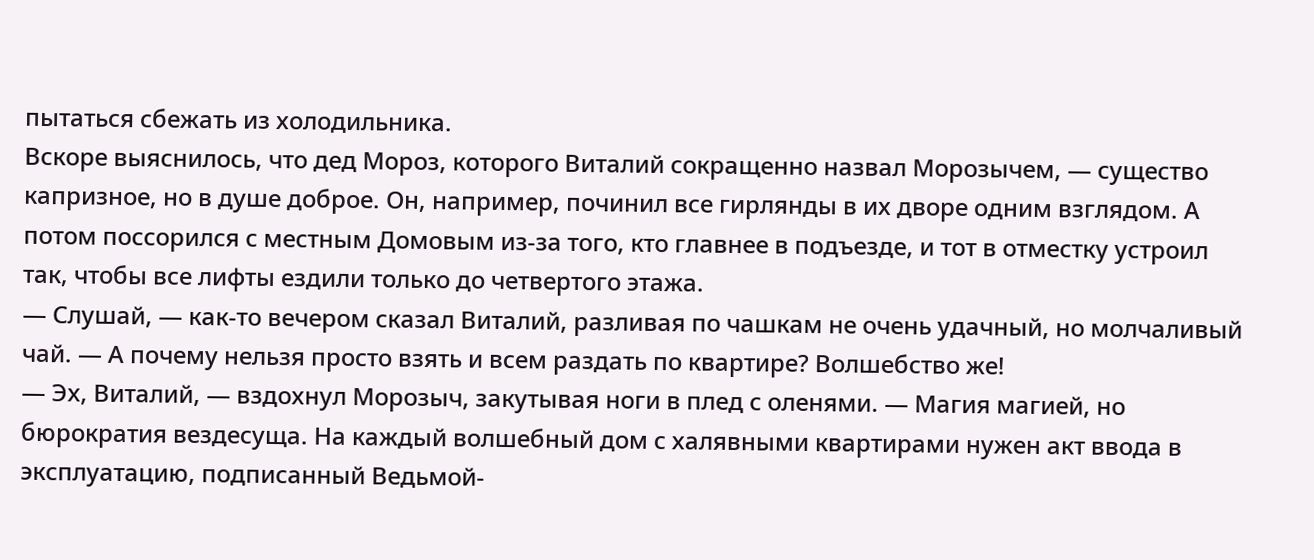пытаться сбежать из холодильника.
Вскоре выяснилось, что дед Мороз, которого Виталий сокращенно назвал Морозычем, — существо капризное, но в душе доброе. Он, например, починил все гирлянды в их дворе одним взглядом. А потом поссорился с местным Домовым из-за того, кто главнее в подъезде, и тот в отместку устроил так, чтобы все лифты ездили только до четвертого этажа.
— Слушай, — как-то вечером сказал Виталий, разливая по чашкам не очень удачный, но молчаливый чай. — А почему нельзя просто взять и всем раздать по квартире? Волшебство же!
— Эх, Виталий, — вздохнул Морозыч, закутывая ноги в плед с оленями. — Магия магией, но бюрократия вездесуща. На каждый волшебный дом с халявными квартирами нужен акт ввода в эксплуатацию, подписанный Ведьмой-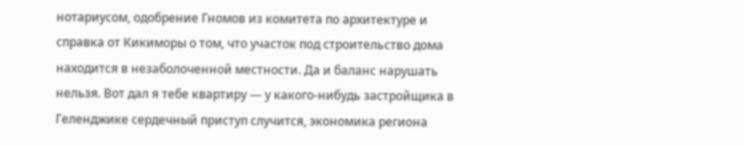нотариусом, одобрение Гномов из комитета по архитектуре и справка от Кикиморы о том, что участок под строительство дома находится в незаболоченной местности. Да и баланс нарушать нельзя. Вот дал я тебе квартиру — у какого-нибудь застройщика в Геленджике сердечный приступ случится, экономика региона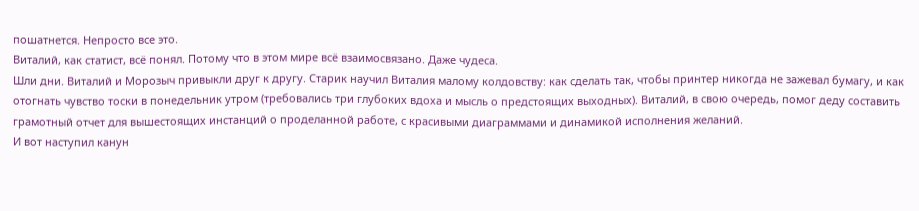пошатнется. Непросто все это.
Виталий, как статист, всё понял. Потому что в этом мире всё взаимосвязано. Даже чудеса.
Шли дни. Виталий и Морозыч привыкли друг к другу. Старик научил Виталия малому колдовству: как сделать так, чтобы принтер никогда не зажевал бумагу, и как отогнать чувство тоски в понедельник утром (требовались три глубоких вдоха и мысль о предстоящих выходных). Виталий, в свою очередь, помог деду составить грамотный отчет для вышестоящих инстанций о проделанной работе, с красивыми диаграммами и динамикой исполнения желаний.
И вот наступил канун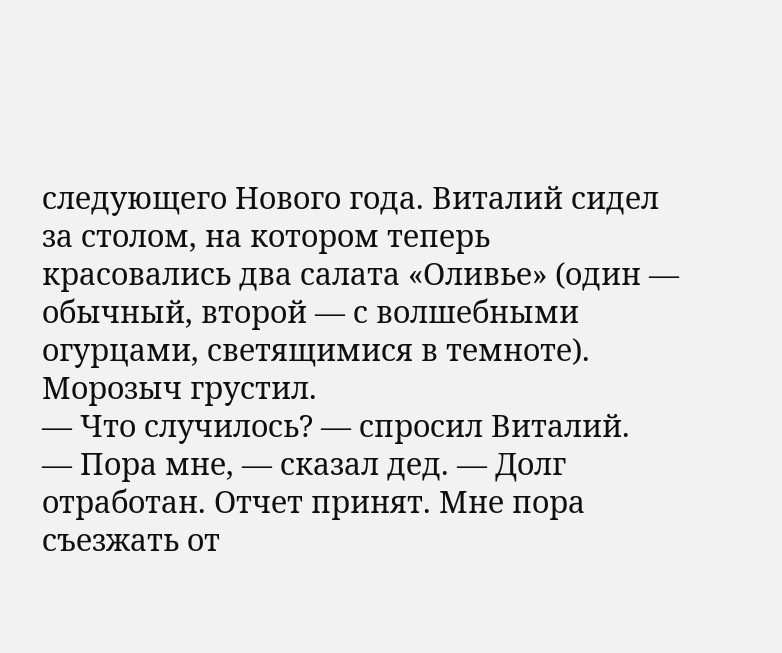следующего Нового года. Виталий сидел за столом, на котором теперь красовались два салата «Оливье» (один — обычный, второй — с волшебными огурцами, светящимися в темноте). Морозыч грустил.
— Что случилось? — спросил Виталий.
— Пора мне, — сказал дед. — Долг отработан. Отчет принят. Мне пора съезжать от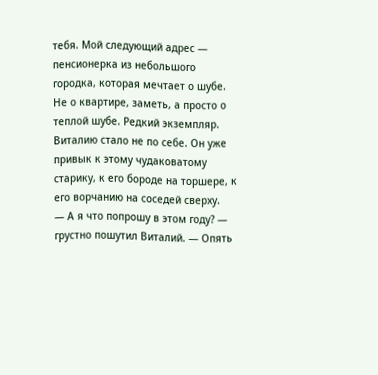тебя. Мой следующий адрес — пенсионерка из небольшого городка, которая мечтает о шубе. Не о квартире, заметь, а просто о теплой шубе. Редкий экземпляр.
Виталию стало не по себе. Он уже привык к этому чудаковатому старику, к его бороде на торшере, к его ворчанию на соседей сверху.
— А я что попрошу в этом году? — грустно пошутил Виталий. — Опять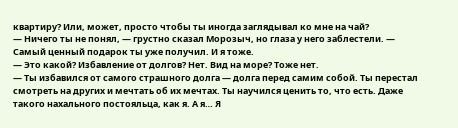квартиру? Или, может, просто чтобы ты иногда заглядывал ко мне на чай?
— Ничего ты не понял, — грустно сказал Морозыч, но глаза у него заблестели. — Самый ценный подарок ты уже получил. И я тоже.
— Это какой? Избавление от долгов? Нет. Вид на море? Тоже нет.
— Ты избавился от самого страшного долга — долга перед самим собой. Ты перестал смотреть на других и мечтать об их мечтах. Ты научился ценить то, что есть. Даже такого нахального постояльца, как я. А я… Я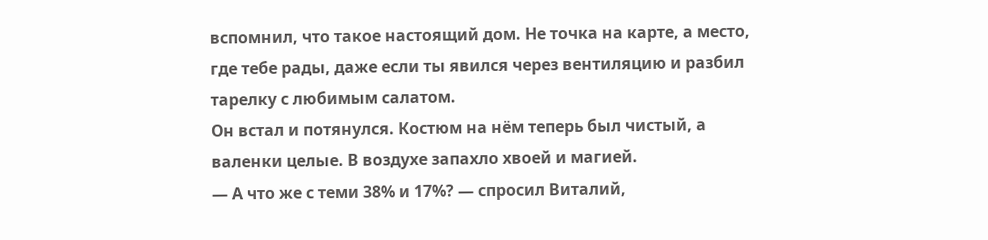вспомнил, что такое настоящий дом. Не точка на карте, а место, где тебе рады, даже если ты явился через вентиляцию и разбил тарелку с любимым салатом.
Он встал и потянулся. Костюм на нём теперь был чистый, а валенки целые. В воздухе запахло хвоей и магией.
— А что же с теми 38% и 17%? — спросил Виталий,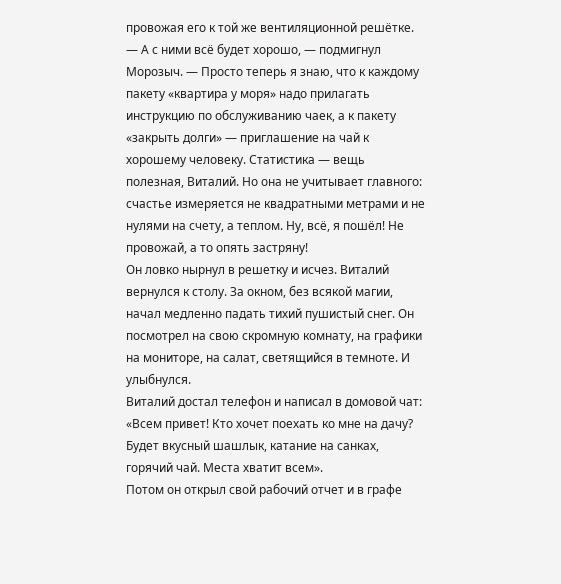провожая его к той же вентиляционной решётке.
— А с ними всё будет хорошо, — подмигнул Морозыч. — Просто теперь я знаю, что к каждому пакету «квартира у моря» надо прилагать инструкцию по обслуживанию чаек, а к пакету «закрыть долги» — приглашение на чай к хорошему человеку. Статистика — вещь полезная, Виталий. Но она не учитывает главного: счастье измеряется не квадратными метрами и не нулями на счету, а теплом. Ну, всё, я пошёл! Не провожай, а то опять застряну!
Он ловко нырнул в решетку и исчез. Виталий вернулся к столу. За окном, без всякой магии, начал медленно падать тихий пушистый снег. Он посмотрел на свою скромную комнату, на графики на мониторе, на салат, светящийся в темноте. И улыбнулся.
Виталий достал телефон и написал в домовой чат:
«Всем привет! Кто хочет поехать ко мне на дачу? Будет вкусный шашлык, катание на санках, горячий чай. Места хватит всем».
Потом он открыл свой рабочий отчет и в графе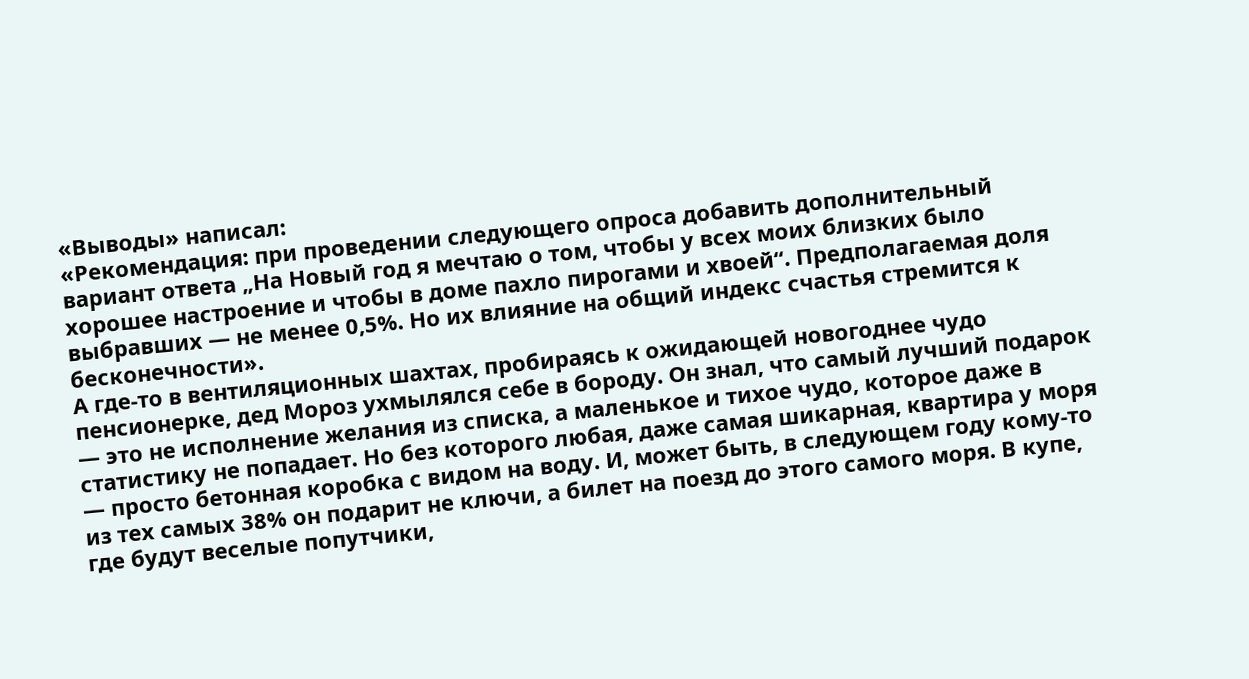«Выводы» написал:
«Рекомендация: при проведении следующего опроса добавить дополнительный вариант ответа „На Новый год я мечтаю о том, чтобы у всех моих близких было хорошее настроение и чтобы в доме пахло пирогами и хвоей“. Предполагаемая доля выбравших — не менее 0,5%. Но их влияние на общий индекс счастья стремится к бесконечности».
А где-то в вентиляционных шахтах, пробираясь к ожидающей новогоднее чудо пенсионерке, дед Мороз ухмылялся себе в бороду. Он знал, что самый лучший подарок — это не исполнение желания из списка, а маленькое и тихое чудо, которое даже в статистику не попадает. Но без которого любая, даже самая шикарная, квартира у моря — просто бетонная коробка с видом на воду. И, может быть, в следующем году кому-то из тех самых 38% он подарит не ключи, а билет на поезд до этого самого моря. В купе, где будут веселые попутчики,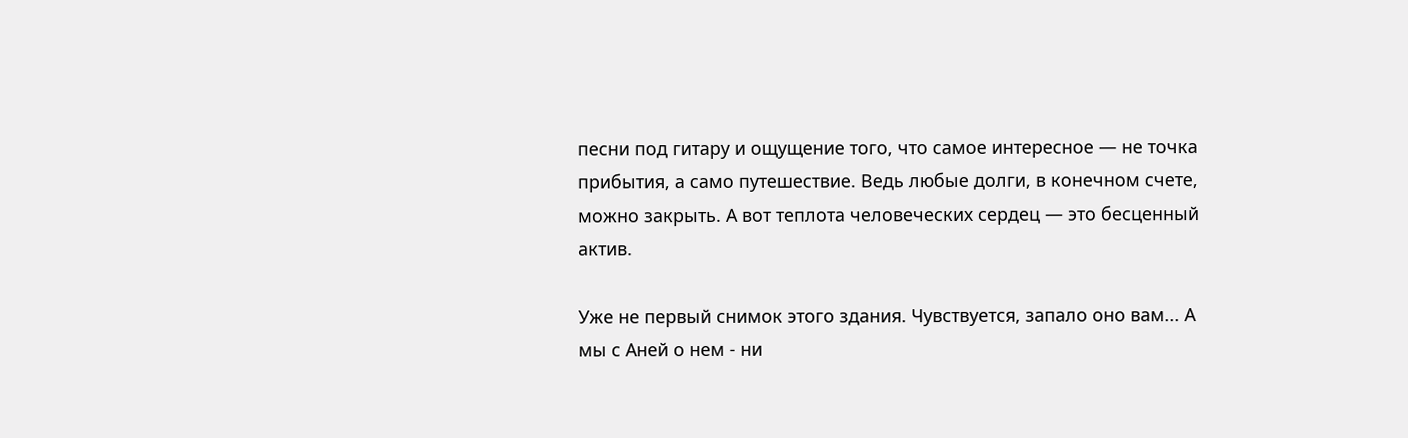песни под гитару и ощущение того, что самое интересное — не точка прибытия, а само путешествие. Ведь любые долги, в конечном счете, можно закрыть. А вот теплота человеческих сердец — это бесценный актив.

Уже не первый снимок этого здания. Чувствуется, запало оно вам... А мы с Аней о нем - ни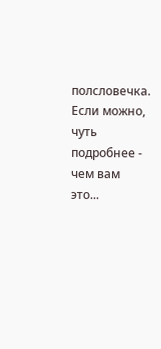полсловечка. Если можно, чуть подробнее - чем вам это...